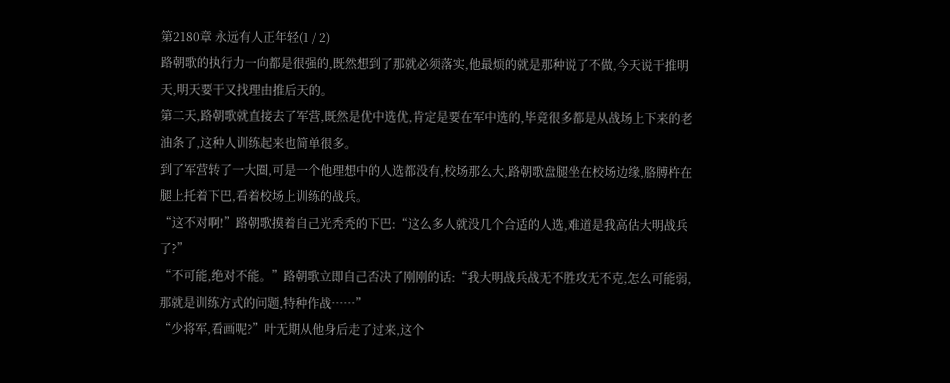第2180章 永远有人正年轻(1 / 2)
路朝歌的执行力一向都是很强的,既然想到了那就必须落实,他最烦的就是那种说了不做,今天说干推明天,明天要干又找理由推后天的。
第二天,路朝歌就直接去了军营,既然是优中选优,肯定是要在军中选的,毕竟很多都是从战场上下来的老油条了,这种人训练起来也简单很多。
到了军营转了一大圈,可是一个他理想中的人选都没有,校场那么大,路朝歌盘腿坐在校场边缘,胳膊杵在腿上托着下巴,看着校场上训练的战兵。
“这不对啊!”路朝歌摸着自己光秃秃的下巴:“这么多人就没几个合适的人选,难道是我高估大明战兵了?”
“不可能,绝对不能。”路朝歌立即自己否决了刚刚的话:“我大明战兵战无不胜攻无不克,怎么可能弱,那就是训练方式的问题,特种作战……”
“少将军,看画呢?”叶无期从他身后走了过来,这个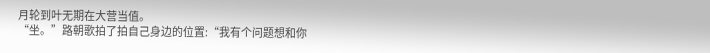月轮到叶无期在大营当值。
“坐。”路朝歌拍了拍自己身边的位置:“我有个问题想和你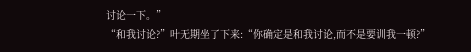讨论一下。”
“和我讨论?”叶无期坐了下来:“你确定是和我讨论,而不是要训我一顿?”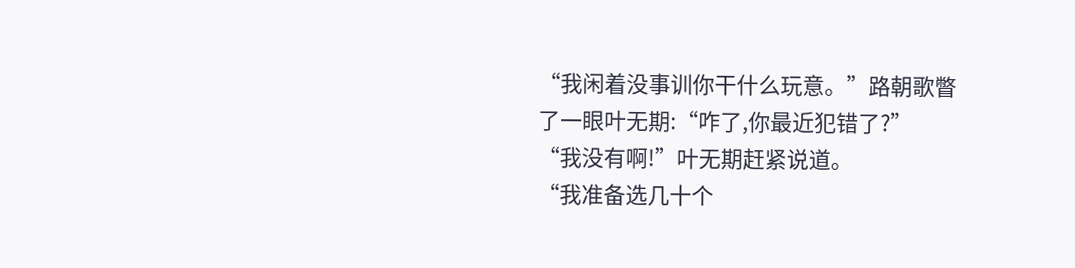“我闲着没事训你干什么玩意。”路朝歌瞥了一眼叶无期:“咋了,你最近犯错了?”
“我没有啊!”叶无期赶紧说道。
“我准备选几十个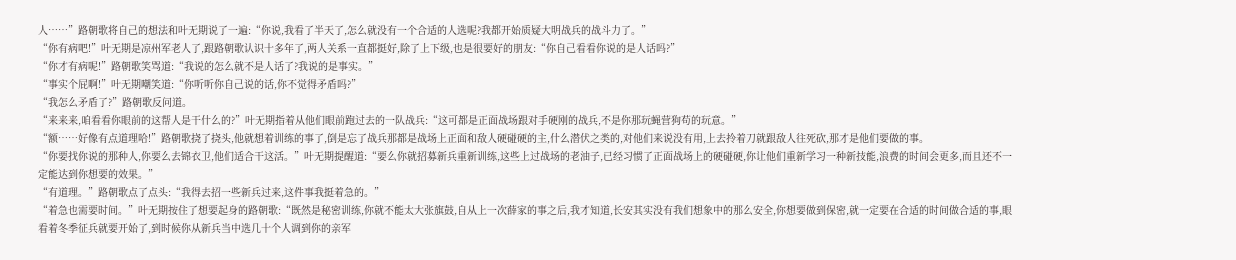人……”路朝歌将自己的想法和叶无期说了一遍:“你说,我看了半天了,怎么就没有一个合适的人选呢?我都开始质疑大明战兵的战斗力了。”
“你有病吧!”叶无期是凉州军老人了,跟路朝歌认识十多年了,两人关系一直都挺好,除了上下级,也是很要好的朋友:“你自己看看你说的是人话吗?”
“你才有病呢!”路朝歌笑骂道:“我说的怎么就不是人话了?我说的是事实。”
“事实个屁啊!”叶无期嘲笑道:“你听听你自己说的话,你不觉得矛盾吗?”
“我怎么矛盾了?”路朝歌反问道。
“来来来,咱看看你眼前的这帮人是干什么的?”叶无期指着从他们眼前跑过去的一队战兵:“这可都是正面战场跟对手硬刚的战兵,不是你那玩蝇营狗苟的玩意。”
“额……好像有点道理哈!”路朝歌挠了挠头,他就想着训练的事了,倒是忘了战兵那都是战场上正面和敌人硬碰硬的主,什么潜伏之类的,对他们来说没有用,上去拎着刀就跟敌人往死砍,那才是他们要做的事。
“你要找你说的那种人,你要么去锦衣卫,他们适合干这活。”叶无期提醒道:“要么你就招募新兵重新训练,这些上过战场的老油子,已经习惯了正面战场上的硬碰硬,你让他们重新学习一种新技能,浪费的时间会更多,而且还不一定能达到你想要的效果。”
“有道理。”路朝歌点了点头:“我得去招一些新兵过来,这件事我挺着急的。”
“着急也需要时间。”叶无期按住了想要起身的路朝歌:“既然是秘密训练,你就不能太大张旗鼓,自从上一次薛家的事之后,我才知道,长安其实没有我们想象中的那么安全,你想要做到保密,就一定要在合适的时间做合适的事,眼看着冬季征兵就要开始了,到时候你从新兵当中选几十个人调到你的亲军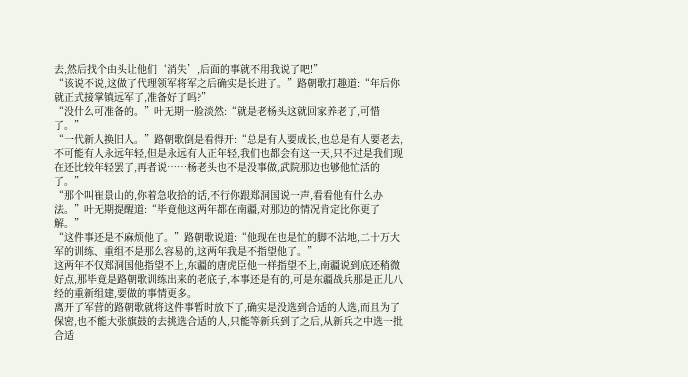去,然后找个由头让他们‘消失’,后面的事就不用我说了吧!”
“该说不说,这做了代理领军将军之后确实是长进了。”路朝歌打趣道:“年后你就正式接掌镇远军了,准备好了吗?”
“没什么可准备的。”叶无期一脸淡然:“就是老杨头这就回家养老了,可惜了。”
“一代新人换旧人。”路朝歌倒是看得开:“总是有人要成长,也总是有人要老去,不可能有人永远年轻,但是永远有人正年轻,我们也都会有这一天,只不过是我们现在还比较年轻罢了,再者说……杨老头也不是没事做,武院那边也够他忙活的了。”
“那个叫崔景山的,你着急收拾的话,不行你跟郑洞国说一声,看看他有什么办法。”叶无期提醒道:“毕竟他这两年都在南疆,对那边的情况肯定比你更了解。”
“这件事还是不麻烦他了。”路朝歌说道:“他现在也是忙的脚不沾地,二十万大军的训练、重组不是那么容易的,这两年我是不指望他了。”
这两年不仅郑洞国他指望不上,东疆的唐虎臣他一样指望不上,南疆说到底还稍微好点,那毕竟是路朝歌训练出来的老底子,本事还是有的,可是东疆战兵那是正儿八经的重新组建,要做的事情更多。
离开了军营的路朝歌就将这件事暂时放下了,确实是没选到合适的人选,而且为了保密,也不能大张旗鼓的去挑选合适的人,只能等新兵到了之后,从新兵之中选一批合适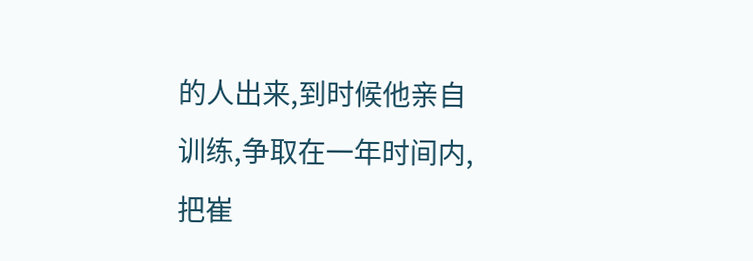的人出来,到时候他亲自训练,争取在一年时间内,把崔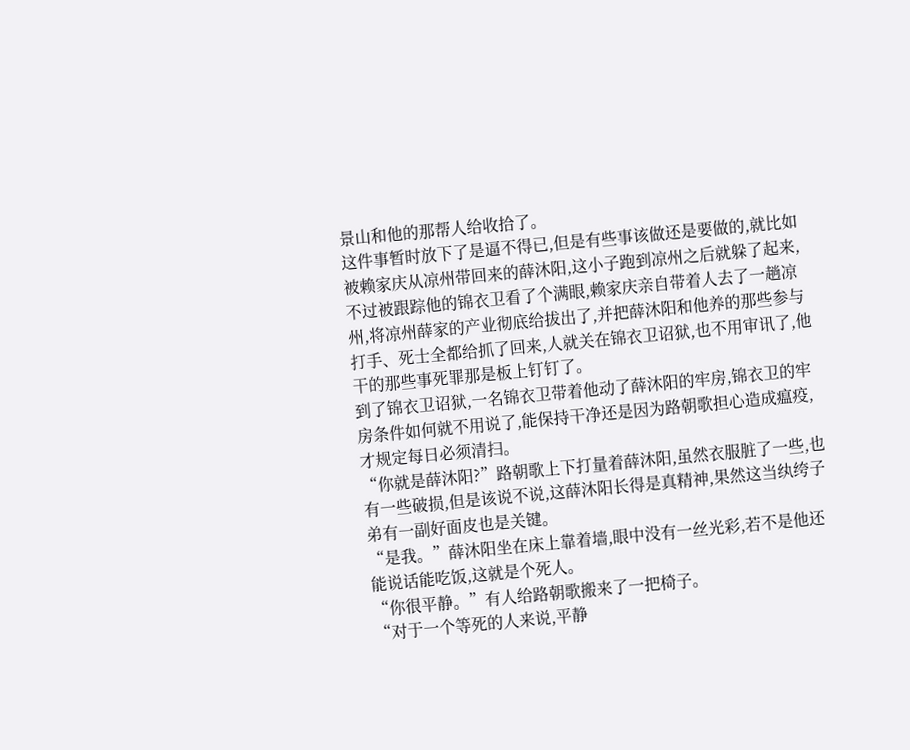景山和他的那帮人给收拾了。
这件事暂时放下了是逼不得已,但是有些事该做还是要做的,就比如被赖家庆从凉州带回来的薛沐阳,这小子跑到凉州之后就躲了起来,不过被跟踪他的锦衣卫看了个满眼,赖家庆亲自带着人去了一趟凉州,将凉州薛家的产业彻底给拔出了,并把薛沐阳和他养的那些参与打手、死士全都给抓了回来,人就关在锦衣卫诏狱,也不用审讯了,他干的那些事死罪那是板上钉钉了。
到了锦衣卫诏狱,一名锦衣卫带着他动了薛沐阳的牢房,锦衣卫的牢房条件如何就不用说了,能保持干净还是因为路朝歌担心造成瘟疫,才规定每日必须清扫。
“你就是薛沐阳?”路朝歌上下打量着薛沐阳,虽然衣服脏了一些,也有一些破损,但是该说不说,这薛沐阳长得是真精神,果然这当纨绔子弟有一副好面皮也是关键。
“是我。”薛沐阳坐在床上靠着墙,眼中没有一丝光彩,若不是他还能说话能吃饭,这就是个死人。
“你很平静。”有人给路朝歌搬来了一把椅子。
“对于一个等死的人来说,平静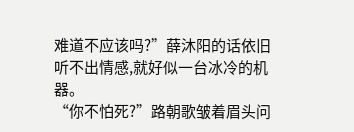难道不应该吗?”薛沐阳的话依旧听不出情感,就好似一台冰冷的机器。
“你不怕死?”路朝歌皱着眉头问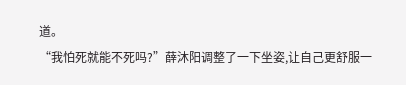道。
“我怕死就能不死吗?”薛沐阳调整了一下坐姿,让自己更舒服一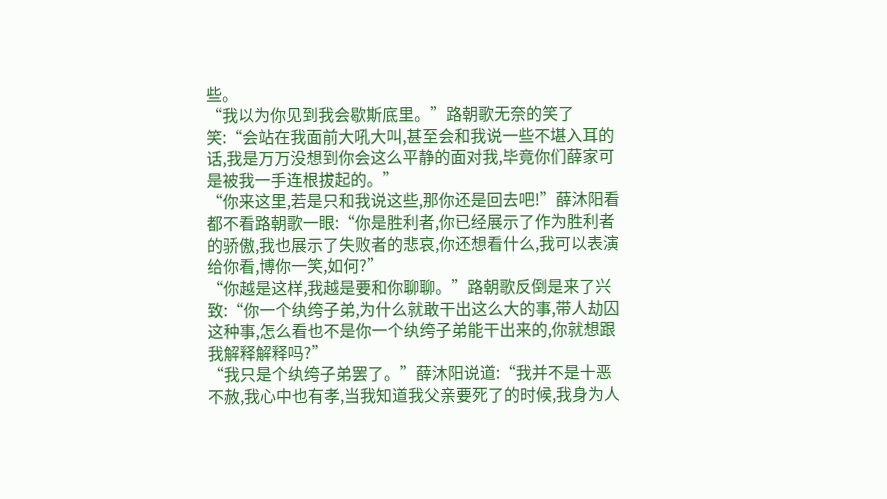些。
“我以为你见到我会歇斯底里。”路朝歌无奈的笑了笑:“会站在我面前大吼大叫,甚至会和我说一些不堪入耳的话,我是万万没想到你会这么平静的面对我,毕竟你们薛家可是被我一手连根拔起的。”
“你来这里,若是只和我说这些,那你还是回去吧!”薛沐阳看都不看路朝歌一眼:“你是胜利者,你已经展示了作为胜利者的骄傲,我也展示了失败者的悲哀,你还想看什么,我可以表演给你看,博你一笑,如何?”
“你越是这样,我越是要和你聊聊。”路朝歌反倒是来了兴致:“你一个纨绔子弟,为什么就敢干出这么大的事,带人劫囚这种事,怎么看也不是你一个纨绔子弟能干出来的,你就想跟我解释解释吗?”
“我只是个纨绔子弟罢了。”薛沐阳说道:“我并不是十恶不赦,我心中也有孝,当我知道我父亲要死了的时候,我身为人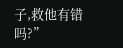子,救他有错吗?”